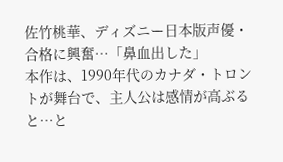佐竹桃華、ディズニー日本版声優・合格に興奮…「鼻血出した」
本作は、1990年代のカナダ・トロントが舞台で、主人公は感情が高ぶると…と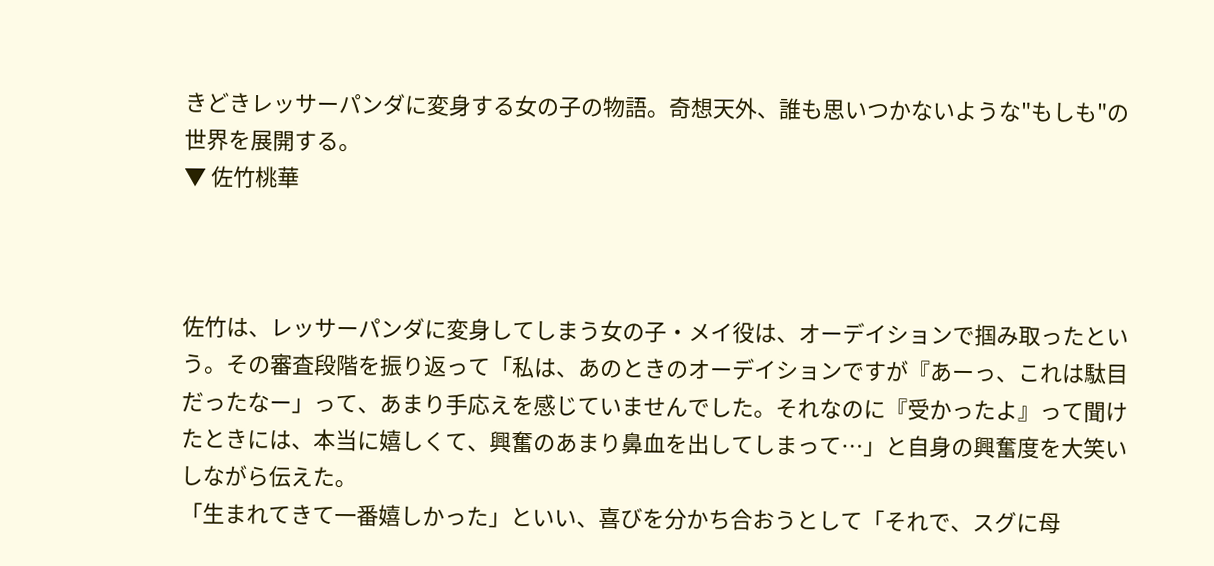きどきレッサーパンダに変身する女の子の物語。奇想天外、誰も思いつかないような"もしも"の世界を展開する。
▼ 佐竹桃華



佐竹は、レッサーパンダに変身してしまう女の子・メイ役は、オーデイションで掴み取ったという。その審査段階を振り返って「私は、あのときのオーデイションですが『あーっ、これは駄目だったなー」って、あまり手応えを感じていませんでした。それなのに『受かったよ』って聞けたときには、本当に嬉しくて、興奮のあまり鼻血を出してしまって…」と自身の興奮度を大笑いしながら伝えた。
「生まれてきて一番嬉しかった」といい、喜びを分かち合おうとして「それで、スグに母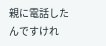親に電話したんですけれ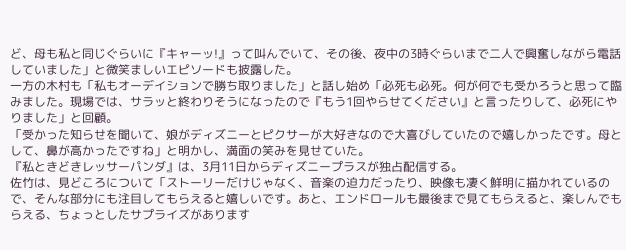ど、母も私と同じぐらいに『キャーッ!』って叫んでいて、その後、夜中の3時ぐらいまで二人で興奮しながら電話していました」と微笑ましいエピソードも披露した。
一方の木村も「私もオーデイションで勝ち取りました」と話し始め「必死も必死。何が何でも受かろうと思って臨みました。現場では、サラッと終わりそうになったので『もう1回やらせてください』と言ったりして、必死にやりました」と回顧。
「受かった知らせを聞いて、娘がディズニーとピクサーが大好きなので大喜びしていたので嬉しかったです。母として、鼻が高かったですね」と明かし、満面の笑みを見せていた。
『私ときどきレッサーパンダ』は、3月11日からディズニープラスが独占配信する。
佐竹は、見どころについて「ストーリーだけじゃなく、音楽の迫力だったり、映像も凄く鮮明に描かれているので、そんな部分にも注目してもらえると嬉しいです。あと、エンドロールも最後まで見てもらえると、楽しんでもらえる、ちょっとしたサプライズがあります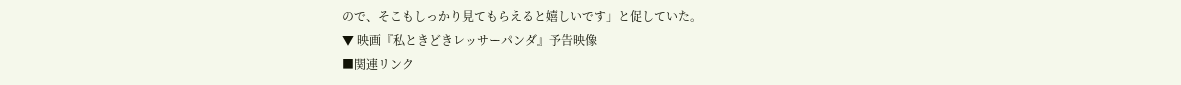ので、そこもしっかり見てもらえると嬉しいです」と促していた。
▼ 映画『私ときどきレッサーパンダ』予告映像
■関連リンク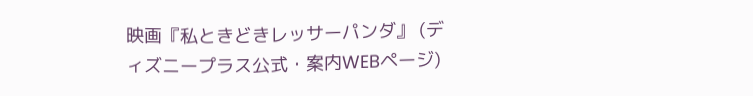映画『私ときどきレッサーパンダ』 (ディズニープラス公式・案内WEBページ)